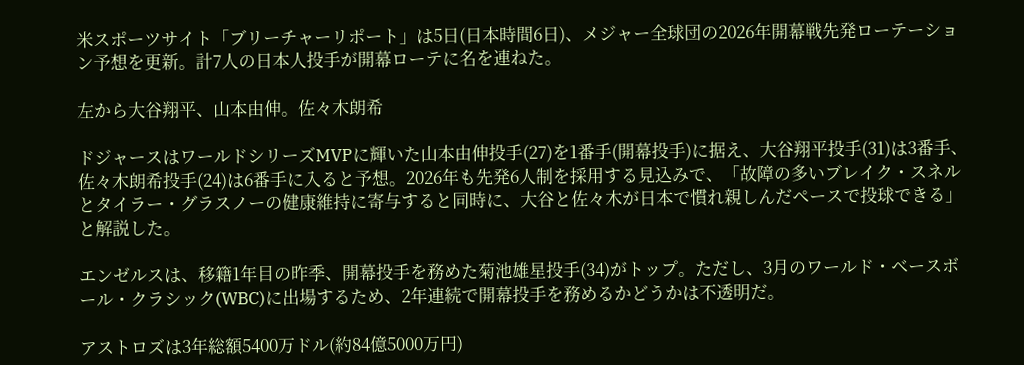米スポーツサイト「ブリーチャーリポート」は5日(日本時間6日)、メジャー全球団の2026年開幕戦先発ローテーション予想を更新。計7人の日本人投手が開幕ローテに名を連ねた。

左から大谷翔平、山本由伸。佐々木朗希

ドジャースはワールドシリーズMVPに輝いた山本由伸投手(27)を1番手(開幕投手)に据え、大谷翔平投手(31)は3番手、佐々木朗希投手(24)は6番手に入ると予想。2026年も先発6人制を採用する見込みで、「故障の多いブレイク・スネルとタイラー・グラスノーの健康維持に寄与すると同時に、大谷と佐々木が日本で慣れ親しんだペースで投球できる」と解説した。

エンゼルスは、移籍1年目の昨季、開幕投手を務めた菊池雄星投手(34)がトップ。ただし、3月のワールド・ベースボール・クラシック(WBC)に出場するため、2年連続で開幕投手を務めるかどうかは不透明だ。

アストロズは3年総額5400万ドル(約84億5000万円)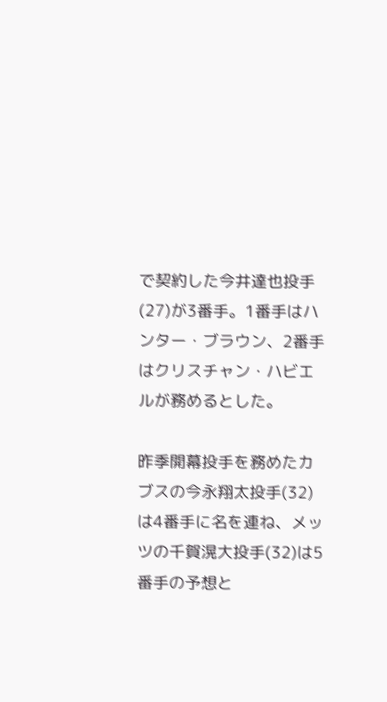で契約した今井達也投手(27)が3番手。1番手はハンター・ブラウン、2番手はクリスチャン・ハビエルが務めるとした。

昨季開幕投手を務めたカブスの今永翔太投手(32)は4番手に名を連ね、メッツの千賀滉大投手(32)は5番手の予想と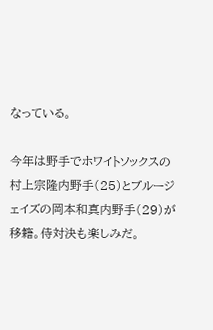なっている。

今年は野手でホワイトソックスの村上宗隆内野手(25)とブルージェイズの岡本和真内野手(29)が移籍。侍対決も楽しみだ。